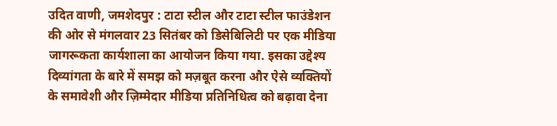उदित वाणी, जमशेदपुर : टाटा स्टील और टाटा स्टील फाउंडेशन की ओर से मंगलवार 23 सितंबर को डिसेबिलिटी पर एक मीडिया जागरूकता कार्यशाला का आयोजन किया गया. इसका उद्देश्य दिव्यांगता के बारे में समझ को मज़बूत करना और ऐसे व्यक्तियों के समावेशी और ज़िम्मेदार मीडिया प्रतिनिधित्व को बढ़ावा देना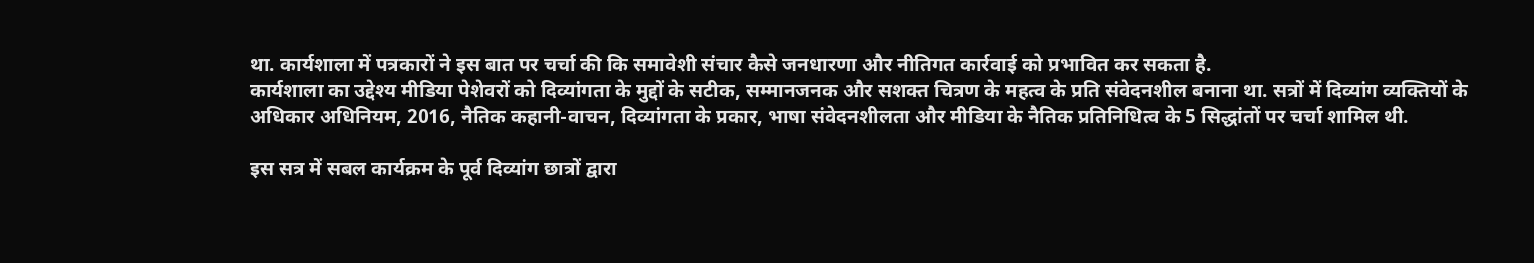था. कार्यशाला में पत्रकारों ने इस बात पर चर्चा की कि समावेशी संचार कैसे जनधारणा और नीतिगत कार्रवाई को प्रभावित कर सकता है.
कार्यशाला का उद्देश्य मीडिया पेशेवरों को दिव्यांगता के मुद्दों के सटीक, सम्मानजनक और सशक्त चित्रण के महत्व के प्रति संवेदनशील बनाना था. सत्रों में दिव्यांग व्यक्तियों के अधिकार अधिनियम, 2016, नैतिक कहानी-वाचन, दिव्यांगता के प्रकार, भाषा संवेदनशीलता और मीडिया के नैतिक प्रतिनिधित्व के 5 सिद्धांतों पर चर्चा शामिल थी.

इस सत्र में सबल कार्यक्रम के पूर्व दिव्यांग छात्रों द्वारा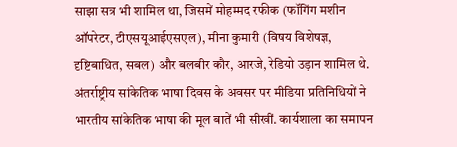साझा सत्र भी शामिल था, जिसमें मोहम्मद रफीक (फॉगिंग मशीन ऑपरेटर, टीएसयूआईएसएल), मीना कुमारी (विषय विशेषज्ञ, दृष्टिबाधित, सबल) और बलबीर कौर, आरजे, रेडियो उड़ान शामिल थे. अंतर्राष्ट्रीय सांकेतिक भाषा दिवस के अवसर पर मीडिया प्रतिनिधियों ने भारतीय सांकेतिक भाषा की मूल बातें भी सीखीं. कार्यशाला का समापन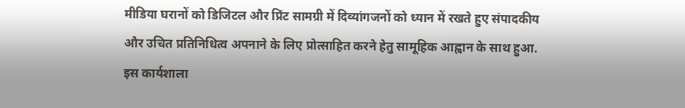मीडिया घरानों को डिजिटल और प्रिंट सामग्री में दिव्यांगजनों को ध्यान में रखते हुए संपादकीय और उचित प्रतिनिधित्व अपनाने के लिए प्रोत्साहित करने हेतु सामूहिक आह्वान के साथ हुआ. इस कार्यशाला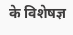के विशेषज्ञ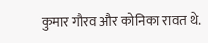कुमार गौरव और कोनिका रावत थे.